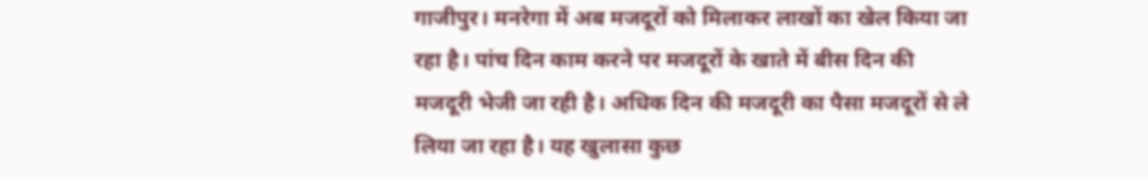गाजीपुर। मनरेगा में अब मजदूरों को मिलाकर लाखों का खेल किया जा रहा है। पांच दिन काम करने पर मजदूरों के खाते में बीस दिन की मजदूरी भेजी जा रही है। अधिक दिन की मजदूरी का पैसा मजदूरों से ले लिया जा रहा है। यह खुलासा कुछ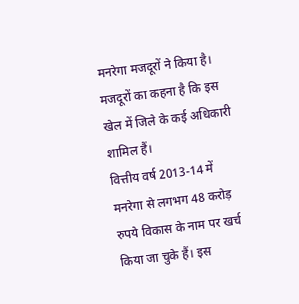मनरेगा मजदूरों ने किया है। मजदूरों का कहना है कि इस खेल में जिले के कई अधिकारी शामिल हैं।
वित्तीय वर्ष 2013-14 में मनरेगा से लगभग 48 करोड़ रुपये विकास के नाम पर खर्च किया जा चुके हैं। इस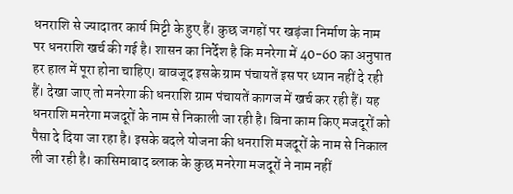धनराशि से ज्यादातर कार्य मिट्टी के हुए हैं। कुछ जगहों पर खड़ंजा निर्माण के नाम पर धनराशि खर्च की गई है। शासन का निर्देश है कि मनरेगा में 40-60 का अनुपात हर हाल में पूरा होना चाहिए। बावजूद इसके ग्राम पंचायतें इस पर ध्यान नहीं दे रही हैं। देखा जाए तो मनरेगा की धनराशि ग्राम पंचायतें कागज में खर्च कर रही हैं। यह धनराशि मनरेगा मजदूरों के नाम से निकाली जा रही है। बिना काम किए मजदूरों को पैसा दे दिया जा रहा है। इसके बदले योजना की धनराशि मजदूरों के नाम से निकाल ली जा रही है। कासिमाबाद ब्लाक के कुछ मनरेगा मजदूरों ने नाम नहीं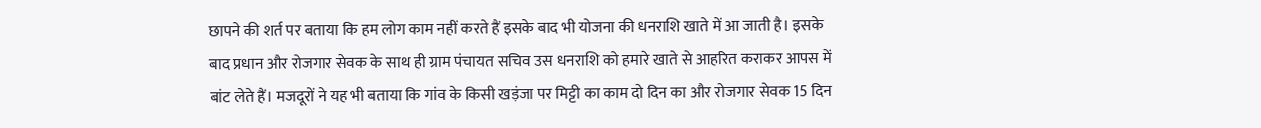छापने की शर्त पर बताया कि हम लोग काम नहीं करते हैं इसके बाद भी योजना की धनराशि खाते में आ जाती है। इसके बाद प्रधान और रोजगार सेवक के साथ ही ग्राम पंचायत सचिव उस धनराशि को हमारे खाते से आहरित कराकर आपस में बांट लेते हैं। मजदूरों ने यह भी बताया कि गांव के किसी खड़ंजा पर मिट्टी का काम दो दिन का और रोजगार सेवक 15 दिन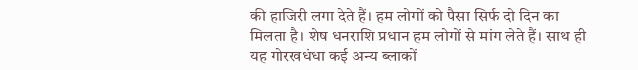की हाजिरी लगा देते हैं। हम लोगों को पैसा सिर्फ दो दिन का मिलता है। शेष धनराशि प्रधान हम लोगों से मांग लेते हैं। साथ ही यह गोरखधंधा कई अन्य ब्लाकों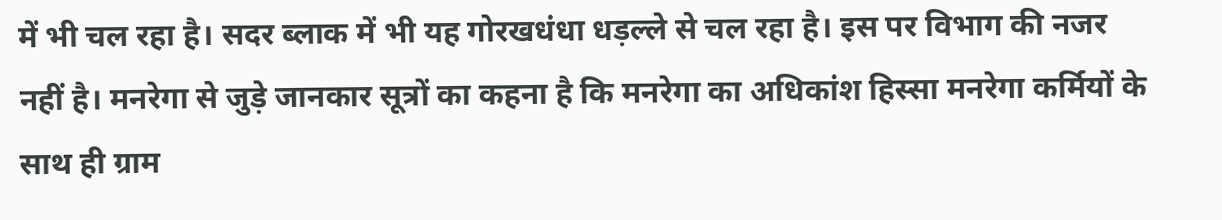में भी चल रहा है। सदर ब्लाक में भी यह गोरखधंधा धड़ल्ले से चल रहा है। इस पर विभाग की नजर नहीं है। मनरेगा से जुड़े जानकार सूत्रों का कहना है कि मनरेगा का अधिकांश हिस्सा मनरेगा कर्मियों के साथ ही ग्राम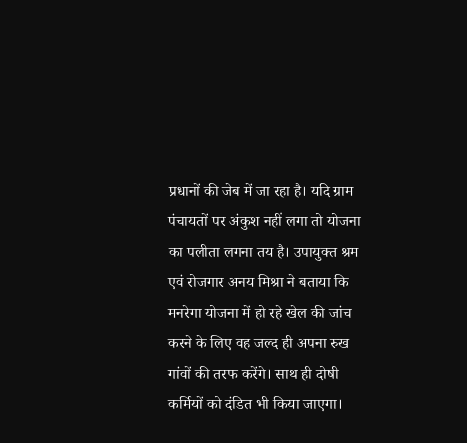प्रधानों की जेब में जा रहा है। यदि ग्राम पंचायतों पर अंकुश नहीं लगा तो योजना का पलीता लगना तय है। उपायुक्त श्रम एवं रोजगार अनय मिश्रा ने बताया कि मनरेगा योजना में हो रहे खेल की जांच करने के लिए वह जल्द ही अपना रुख गांवों की तरफ करेंगे। साथ ही दोषी कर्मियों को दंडित भी किया जाएगा।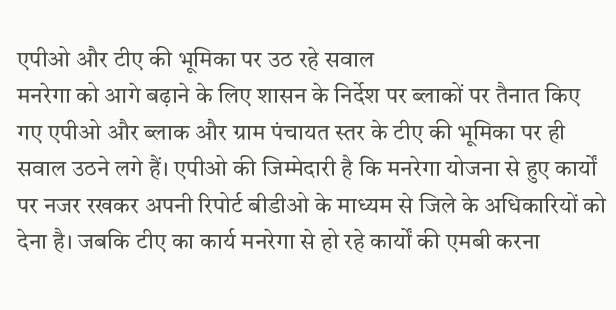एपीओ और टीए की भूमिका पर उठ रहे सवाल
मनरेगा को आगे बढ़ाने के लिए शासन के निर्देश पर ब्लाकों पर तैनात किए गए एपीओ और ब्लाक और ग्राम पंचायत स्तर के टीए की भूमिका पर ही सवाल उठने लगे हैं। एपीओ की जिम्मेदारी है कि मनरेगा योजना से हुए कार्यों पर नजर रखकर अपनी रिपोर्ट बीडीओ के माध्यम से जिले के अधिकारियों को देना है। जबकि टीए का कार्य मनरेगा से हो रहे कार्यों की एमबी करना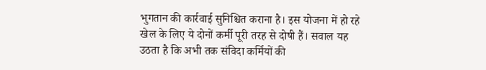भुगतान की कार्रवाई सुनिश्चित कराना है। इस योजना में हो रहे खेल के लिए ये दोनों कर्मी पूरी तरह से दोषी हैं। सवाल यह उठता है कि अभी तक संविदा कर्मियों की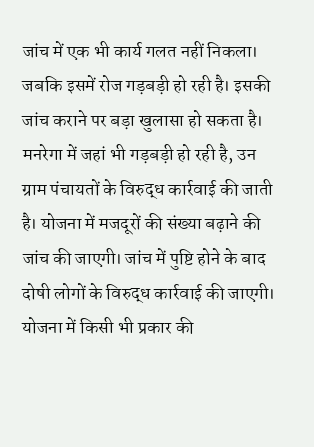जांच में एक भी कार्य गलत नहीं निकला। जबकि इसमें रोज गड़बड़ी हो रही है। इसकी जांच कराने पर बड़ा खुलासा हो सकता है।
मनरेगा में जहां भी गड़बड़ी हो रही है, उन ग्राम पंचायतों के विरुद्ध कार्रवाई की जाती है। योजना में मजदूरों की संख्या बढ़ाने की जांच की जाएगी। जांच में पुष्टि होने के बाद दोषी लोगों के विरुद्ध कार्रवाई की जाएगी। योजना में किसी भी प्रकार की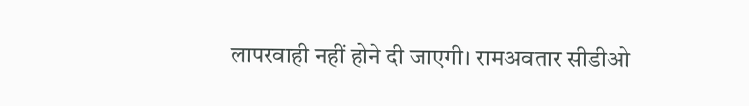लापरवाही नहीं होने दी जाएगी। रामअवतार सीडीओ